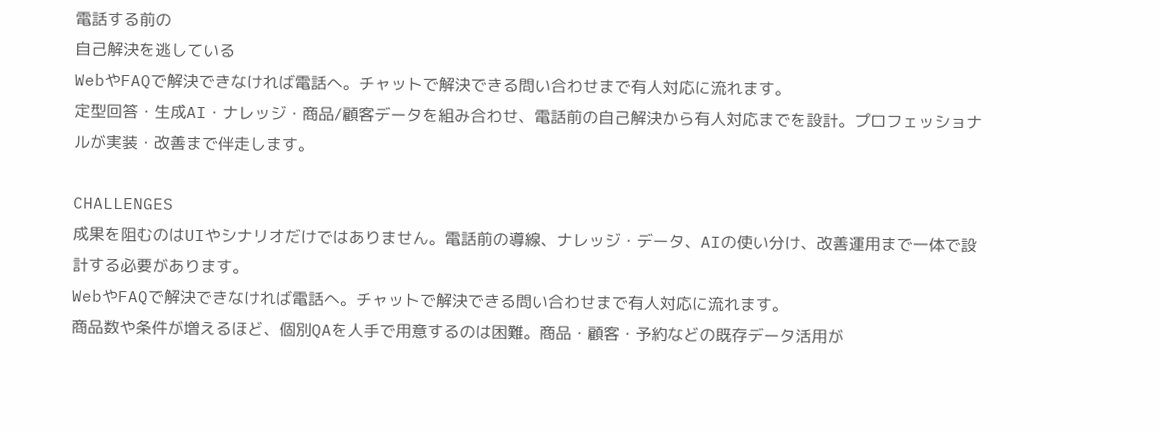電話する前の
自己解決を逃している
WebやFAQで解決できなければ電話へ。チャットで解決できる問い合わせまで有人対応に流れます。
定型回答・生成AI・ナレッジ・商品/顧客データを組み合わせ、電話前の自己解決から有人対応までを設計。プロフェッショナルが実装・改善まで伴走します。

CHALLENGES
成果を阻むのはUIやシナリオだけではありません。電話前の導線、ナレッジ・データ、AIの使い分け、改善運用まで一体で設計する必要があります。
WebやFAQで解決できなければ電話へ。チャットで解決できる問い合わせまで有人対応に流れます。
商品数や条件が増えるほど、個別QAを人手で用意するのは困難。商品・顧客・予約などの既存データ活用が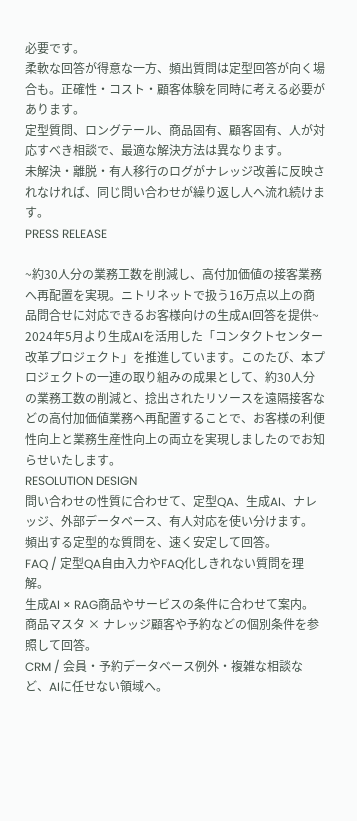必要です。
柔軟な回答が得意な一方、頻出質問は定型回答が向く場合も。正確性・コスト・顧客体験を同時に考える必要があります。
定型質問、ロングテール、商品固有、顧客固有、人が対応すべき相談で、最適な解決方法は異なります。
未解決・離脱・有人移行のログがナレッジ改善に反映されなければ、同じ問い合わせが繰り返し人へ流れ続けます。
PRESS RELEASE

~約30人分の業務工数を削減し、高付加価値の接客業務へ再配置を実現。ニトリネットで扱う16万点以上の商品問合せに対応できるお客様向けの生成AI回答を提供~
2024年5月より生成AIを活用した「コンタクトセンター改革プロジェクト」を推進しています。このたび、本プロジェクトの一連の取り組みの成果として、約30人分の業務工数の削減と、捻出されたリソースを遠隔接客などの高付加価値業務へ再配置することで、お客様の利便性向上と業務生産性向上の両立を実現しましたのでお知らせいたします。
RESOLUTION DESIGN
問い合わせの性質に合わせて、定型QA、生成AI、ナレッジ、外部データベース、有人対応を使い分けます。
頻出する定型的な質問を、速く安定して回答。
FAQ / 定型QA自由入力やFAQ化しきれない質問を理解。
生成AI × RAG商品やサービスの条件に合わせて案内。
商品マスタ × ナレッジ顧客や予約などの個別条件を参照して回答。
CRM / 会員・予約データベース例外・複雑な相談など、AIに任せない領域へ。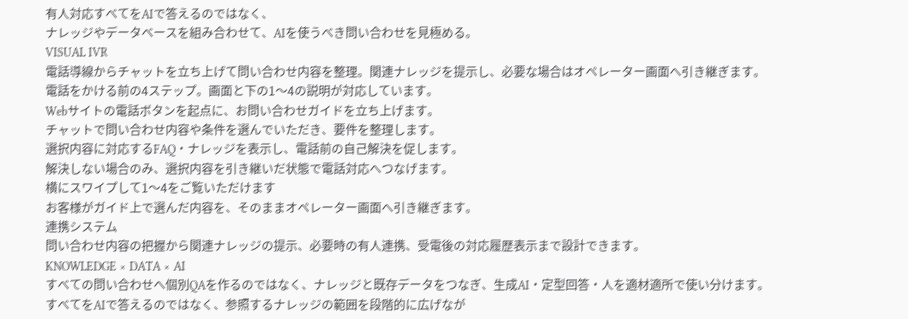有人対応すべてをAIで答えるのではなく、
ナレッジやデータベースを組み合わせて、AIを使うべき問い合わせを見極める。
VISUAL IVR
電話導線からチャットを立ち上げて問い合わせ内容を整理。関連ナレッジを提示し、必要な場合はオペレーター画面へ引き継ぎます。
電話をかける前の4ステップ。画面と下の1〜4の説明が対応しています。
Webサイトの電話ボタンを起点に、お問い合わせガイドを立ち上げます。
チャットで問い合わせ内容や条件を選んでいただき、要件を整理します。
選択内容に対応するFAQ・ナレッジを表示し、電話前の自己解決を促します。
解決しない場合のみ、選択内容を引き継いだ状態で電話対応へつなげます。
横にスワイプして1〜4をご覧いただけます
お客様がガイド上で選んだ内容を、そのままオペレーター画面へ引き継ぎます。
連携システム
問い合わせ内容の把握から関連ナレッジの提示、必要時の有人連携、受電後の対応履歴表示まで設計できます。
KNOWLEDGE × DATA × AI
すべての問い合わせへ個別QAを作るのではなく、ナレッジと既存データをつなぎ、生成AI・定型回答・人を適材適所で使い分けます。
すべてをAIで答えるのではなく、参照するナレッジの範囲を段階的に広げなが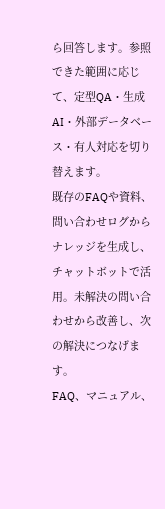ら回答します。参照できた範囲に応じて、定型QA・生成AI・外部データベース・有人対応を切り替えます。
既存のFAQや資料、問い合わせログからナレッジを生成し、チャットボットで活用。未解決の問い合わせから改善し、次の解決につなげます。
FAQ、マニュアル、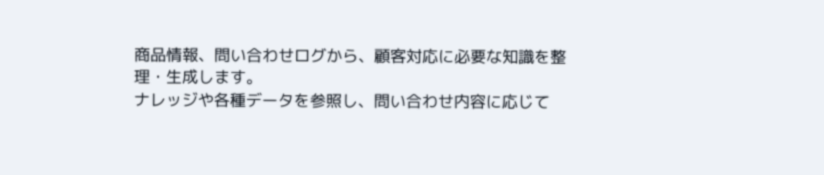商品情報、問い合わせログから、顧客対応に必要な知識を整理・生成します。
ナレッジや各種データを参照し、問い合わせ内容に応じて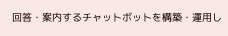回答・案内するチャットボットを構築・運用し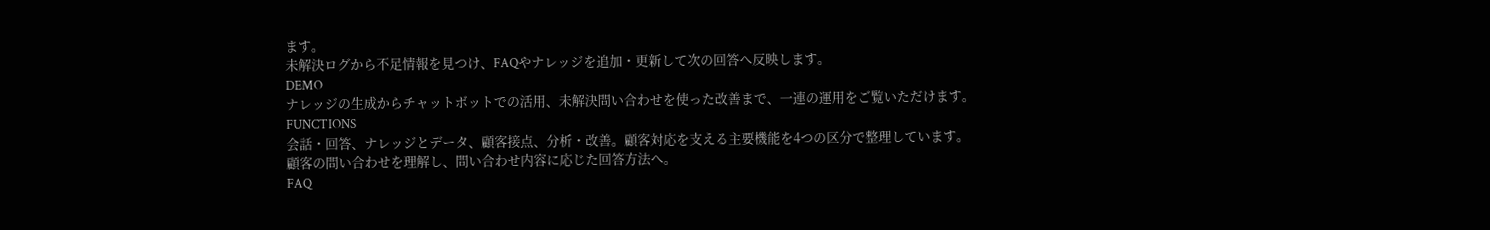ます。
未解決ログから不足情報を見つけ、FAQやナレッジを追加・更新して次の回答へ反映します。
DEMO
ナレッジの生成からチャットボットでの活用、未解決問い合わせを使った改善まで、一連の運用をご覧いただけます。
FUNCTIONS
会話・回答、ナレッジとデータ、顧客接点、分析・改善。顧客対応を支える主要機能を4つの区分で整理しています。
顧客の問い合わせを理解し、問い合わせ内容に応じた回答方法へ。
FAQ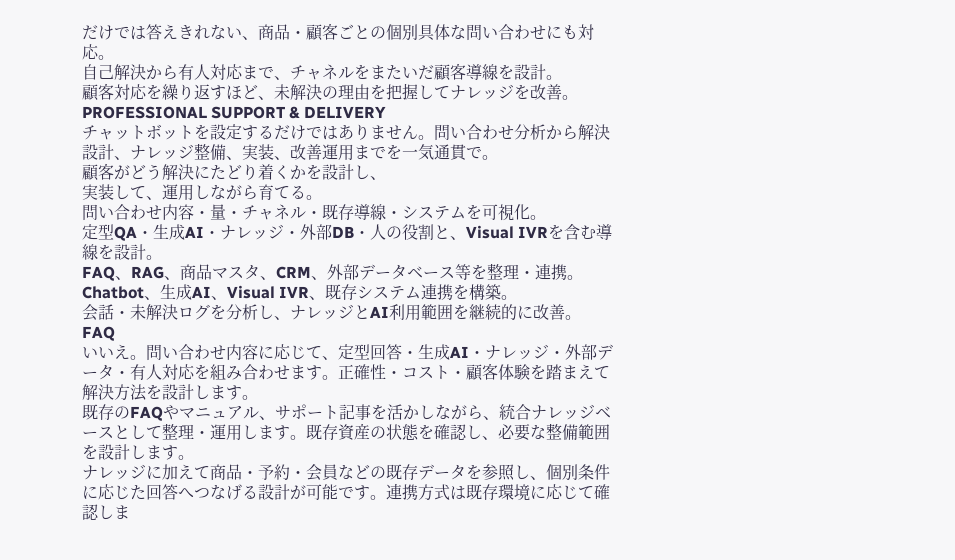だけでは答えきれない、商品・顧客ごとの個別具体な問い合わせにも対応。
自己解決から有人対応まで、チャネルをまたいだ顧客導線を設計。
顧客対応を繰り返すほど、未解決の理由を把握してナレッジを改善。
PROFESSIONAL SUPPORT & DELIVERY
チャットボットを設定するだけではありません。問い合わせ分析から解決設計、ナレッジ整備、実装、改善運用までを一気通貫で。
顧客がどう解決にたどり着くかを設計し、
実装して、運用しながら育てる。
問い合わせ内容・量・チャネル・既存導線・システムを可視化。
定型QA・生成AI・ナレッジ・外部DB・人の役割と、Visual IVRを含む導線を設計。
FAQ、RAG、商品マスタ、CRM、外部データベース等を整理・連携。
Chatbot、生成AI、Visual IVR、既存システム連携を構築。
会話・未解決ログを分析し、ナレッジとAI利用範囲を継続的に改善。
FAQ
いいえ。問い合わせ内容に応じて、定型回答・生成AI・ナレッジ・外部データ・有人対応を組み合わせます。正確性・コスト・顧客体験を踏まえて解決方法を設計します。
既存のFAQやマニュアル、サポート記事を活かしながら、統合ナレッジベースとして整理・運用します。既存資産の状態を確認し、必要な整備範囲を設計します。
ナレッジに加えて商品・予約・会員などの既存データを参照し、個別条件に応じた回答へつなげる設計が可能です。連携方式は既存環境に応じて確認しま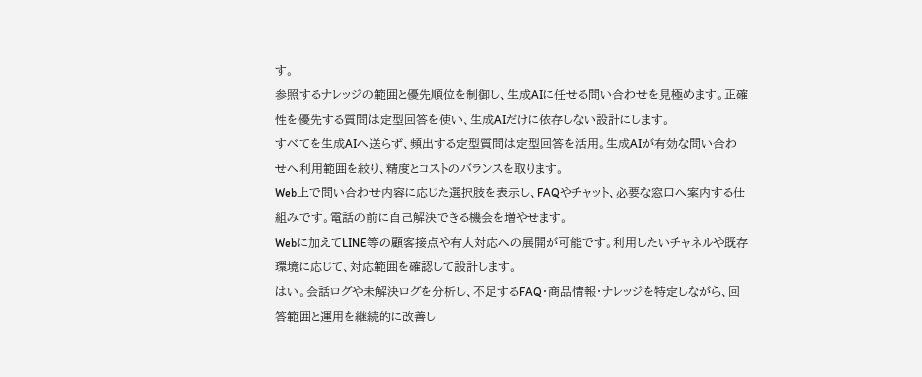す。
参照するナレッジの範囲と優先順位を制御し、生成AIに任せる問い合わせを見極めます。正確性を優先する質問は定型回答を使い、生成AIだけに依存しない設計にします。
すべてを生成AIへ送らず、頻出する定型質問は定型回答を活用。生成AIが有効な問い合わせへ利用範囲を絞り、精度とコストのバランスを取ります。
Web上で問い合わせ内容に応じた選択肢を表示し、FAQやチャット、必要な窓口へ案内する仕組みです。電話の前に自己解決できる機会を増やせます。
Webに加えてLINE等の顧客接点や有人対応への展開が可能です。利用したいチャネルや既存環境に応じて、対応範囲を確認して設計します。
はい。会話ログや未解決ログを分析し、不足するFAQ・商品情報・ナレッジを特定しながら、回答範囲と運用を継続的に改善し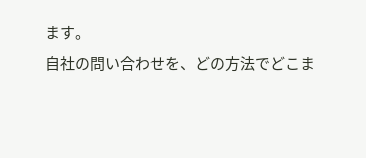ます。
自社の問い合わせを、どの方法でどこま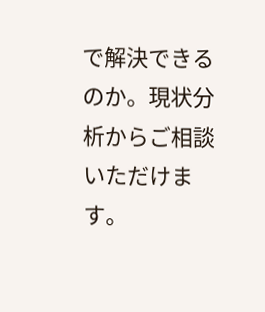で解決できるのか。現状分析からご相談いただけます。